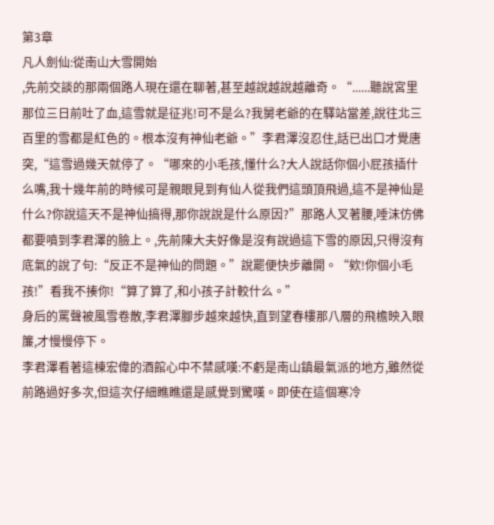第3章
凡人劍仙:從南山大雪開始
,先前交談的那兩個路人現在還在聊著,甚至越說越說越離奇。“......聽說宮里那位三日前吐了血,這雪就是征兆!可不是么?我舅老爺的在驛站當差,說往北三百里的雪都是紅色的。根本沒有神仙老爺。”李君澤沒忍住,話已出口才覺唐突,“這雪過幾天就停了。“哪來的小毛孩,懂什么?大人說話你個小屁孩插什么嘴,我十幾年前的時候可是親眼見到有仙人從我們這頭頂飛過,這不是神仙是什么?你說這天不是神仙搞得,那你說說是什么原因?”那路人叉著腰,唾沫仿佛都要噴到李君澤的臉上。,先前陳大夫好像是沒有說過這下雪的原因,只得沒有底氣的說了句:“反正不是神仙的問題。”說罷便快步離開。“欸!你個小毛孩!”看我不揍你!“算了算了,和小孩子計較什么。”
身后的罵聲被風雪卷散,李君澤腳步越來越快,直到望春樓那八層的飛檐映入眼簾,才慢慢停下。
李君澤看著這棟宏偉的酒館心中不禁感嘆:不虧是南山鎮最氣派的地方,雖然從前路過好多次,但這次仔細瞧瞧還是感覺到驚嘆。即使在這個寒冷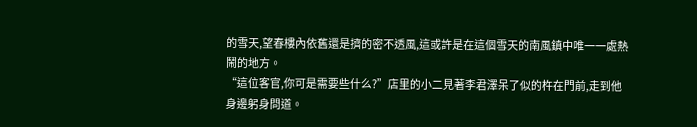的雪天,望春樓內依舊還是擠的密不透風,這或許是在這個雪天的南風鎮中唯一一處熱鬧的地方。
“這位客官,你可是需要些什么?”店里的小二見著李君澤呆了似的杵在門前,走到他身邊躬身問道。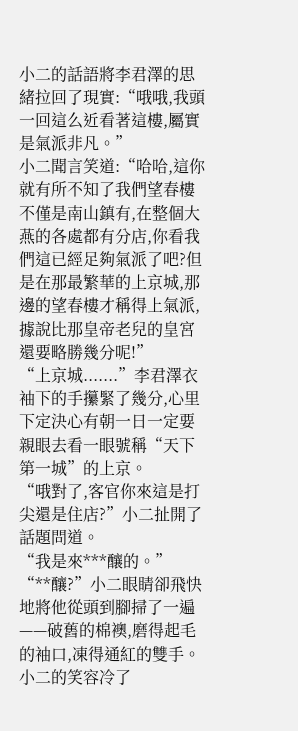小二的話語將李君澤的思緒拉回了現實:“哦哦,我頭一回這么近看著這樓,屬實是氣派非凡。”
小二聞言笑道:“哈哈,這你就有所不知了我們望春樓不僅是南山鎮有,在整個大燕的各處都有分店,你看我們這已經足夠氣派了吧?但是在那最繁華的上京城,那邊的望春樓才稱得上氣派,據說比那皇帝老兒的皇宮還要略勝幾分呢!”
“上京城.......”李君澤衣袖下的手攥緊了幾分,心里下定決心有朝一日一定要親眼去看一眼號稱“天下第一城”的上京。
“哦對了,客官你來這是打尖還是住店?”小二扯開了話題問道。
“我是來***釀的。”
“**釀?”小二眼睛卻飛快地將他從頭到腳掃了一遍——破舊的棉襖,磨得起毛的袖口,凍得通紅的雙手。
小二的笑容冷了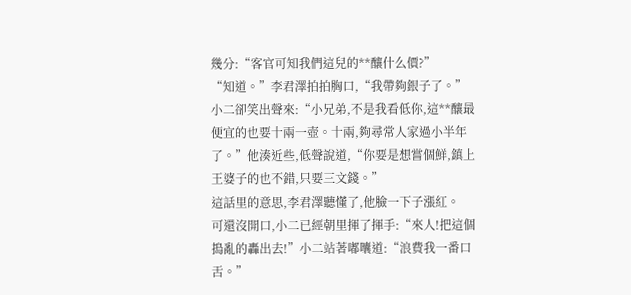幾分:“客官可知我們這兒的**釀什么價?”
“知道。”李君澤拍拍胸口,“我帶夠銀子了。”
小二卻笑出聲來:“小兄弟,不是我看低你,這**釀最便宜的也要十兩一壺。十兩,夠尋常人家過小半年了。”他湊近些,低聲說道,“你要是想嘗個鮮,鎮上王婆子的也不錯,只要三文錢。”
這話里的意思,李君澤聽懂了,他臉一下子漲紅。
可還沒開口,小二已經朝里揮了揮手:“來人!把這個搗亂的轟出去!”小二站著嘟囔道:“浪費我一番口舌。”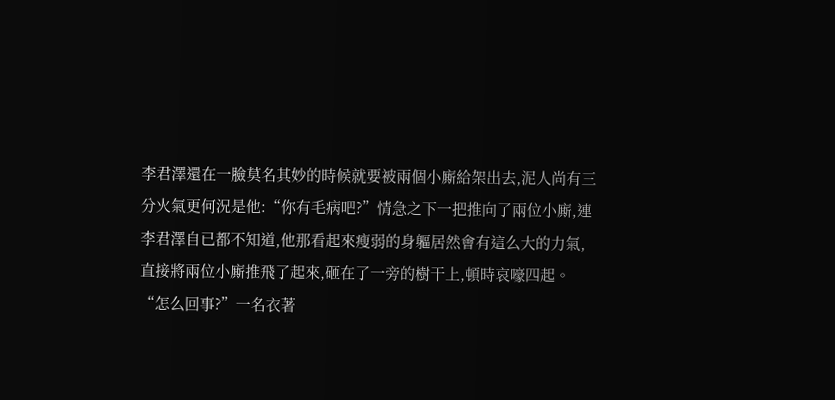李君澤還在一臉莫名其妙的時候就要被兩個小廝給架出去,泥人尚有三分火氣更何況是他:“你有毛病吧?”情急之下一把推向了兩位小廝,連李君澤自已都不知道,他那看起來瘦弱的身軀居然會有這么大的力氣,直接將兩位小廝推飛了起來,砸在了一旁的樹干上,頓時哀嚎四起。
“怎么回事?”一名衣著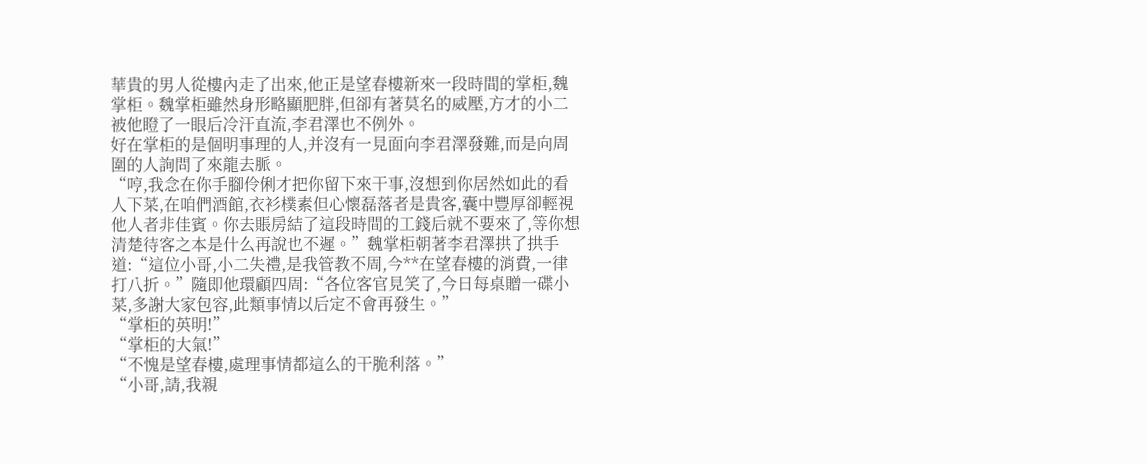華貴的男人從樓內走了出來,他正是望春樓新來一段時間的掌柜,魏掌柜。魏掌柜雖然身形略顯肥胖,但卻有著莫名的威壓,方才的小二被他瞪了一眼后冷汗直流,李君澤也不例外。
好在掌柜的是個明事理的人,并沒有一見面向李君澤發難,而是向周圍的人詢問了來龍去脈。
“哼,我念在你手腳伶俐才把你留下來干事,沒想到你居然如此的看人下菜,在咱們酒館,衣衫樸素但心懷磊落者是貴客,囊中豐厚卻輕視他人者非佳賓。你去賬房結了這段時間的工錢后就不要來了,等你想清楚待客之本是什么再說也不遲。”魏掌柜朝著李君澤拱了拱手道:“這位小哥,小二失禮,是我管教不周,今**在望春樓的消費,一律打八折。”隨即他環顧四周:“各位客官見笑了,今日每桌贈一碟小菜,多謝大家包容,此類事情以后定不會再發生。”
“掌柜的英明!”
“掌柜的大氣!”
“不愧是望春樓,處理事情都這么的干脆利落。”
“小哥,請,我親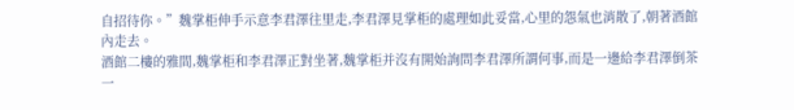自招待你。”魏掌柜伸手示意李君澤往里走,李君澤見掌柜的處理如此妥當,心里的怨氣也消散了,朝著酒館內走去。
酒館二樓的雅間,魏掌柜和李君澤正對坐著,魏掌柜并沒有開始詢問李君澤所謂何事,而是一邊給李君澤倒茶一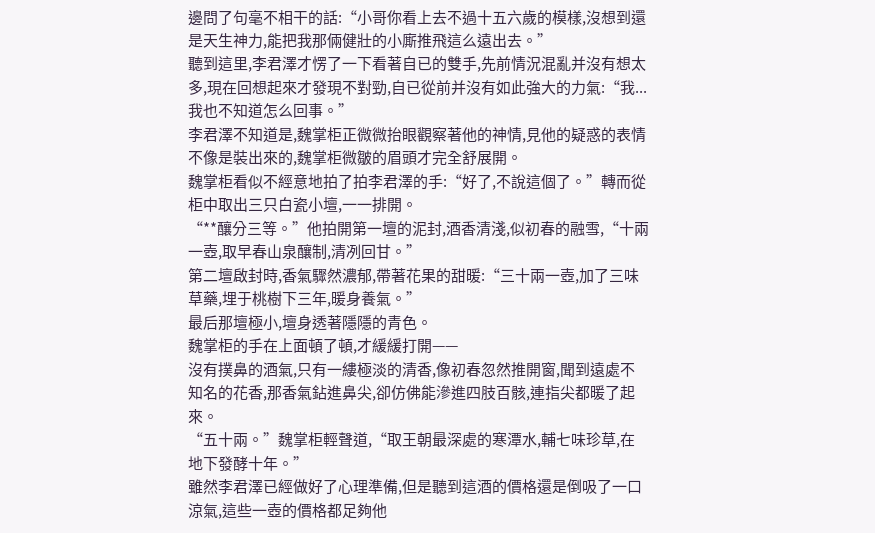邊問了句毫不相干的話:“小哥你看上去不過十五六歲的模樣,沒想到還是天生神力,能把我那倆健壯的小廝推飛這么遠出去。”
聽到這里,李君澤才愣了一下看著自已的雙手,先前情況混亂并沒有想太多,現在回想起來才發現不對勁,自已從前并沒有如此強大的力氣:“我...我也不知道怎么回事。”
李君澤不知道是,魏掌柜正微微抬眼觀察著他的神情,見他的疑惑的表情不像是裝出來的,魏掌柜微皺的眉頭才完全舒展開。
魏掌柜看似不經意地拍了拍李君澤的手:“好了,不說這個了。”轉而從柜中取出三只白瓷小壇,一一排開。
“**釀分三等。”他拍開第一壇的泥封,酒香清淺,似初春的融雪,“十兩一壺,取早春山泉釀制,清冽回甘。”
第二壇啟封時,香氣驟然濃郁,帶著花果的甜暖:“三十兩一壺,加了三味草藥,埋于桃樹下三年,暖身養氣。”
最后那壇極小,壇身透著隱隱的青色。
魏掌柜的手在上面頓了頓,才緩緩打開——
沒有撲鼻的酒氣,只有一縷極淡的清香,像初春忽然推開窗,聞到遠處不知名的花香,那香氣鉆進鼻尖,卻仿佛能滲進四肢百骸,連指尖都暖了起來。
“五十兩。”魏掌柜輕聲道,“取王朝最深處的寒潭水,輔七味珍草,在地下發酵十年。”
雖然李君澤已經做好了心理準備,但是聽到這酒的價格還是倒吸了一口涼氣,這些一壺的價格都足夠他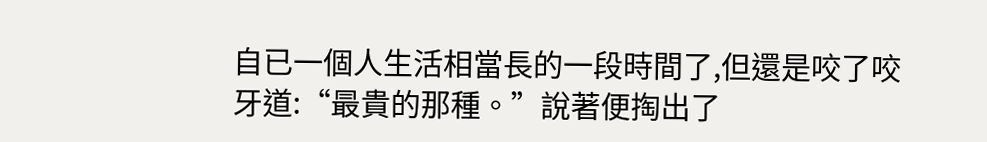自已一個人生活相當長的一段時間了,但還是咬了咬牙道:“最貴的那種。”說著便掏出了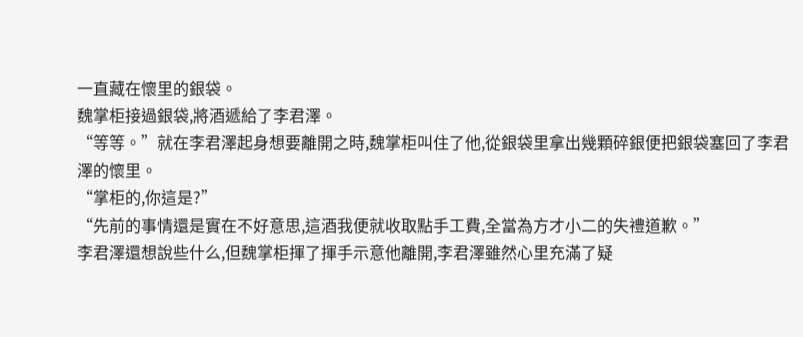一直藏在懷里的銀袋。
魏掌柜接過銀袋,將酒遞給了李君澤。
“等等。”就在李君澤起身想要離開之時,魏掌柜叫住了他,從銀袋里拿出幾顆碎銀便把銀袋塞回了李君澤的懷里。
“掌柜的,你這是?”
“先前的事情還是實在不好意思,這酒我便就收取點手工費,全當為方才小二的失禮道歉。”
李君澤還想說些什么,但魏掌柜揮了揮手示意他離開,李君澤雖然心里充滿了疑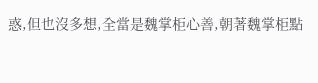惑,但也沒多想,全當是魏掌柜心善,朝著魏掌柜點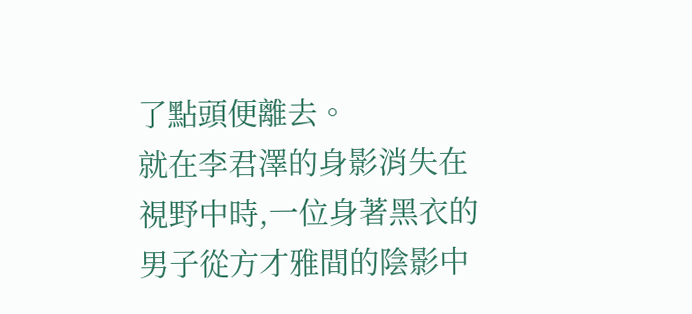了點頭便離去。
就在李君澤的身影消失在視野中時,一位身著黑衣的男子從方才雅間的陰影中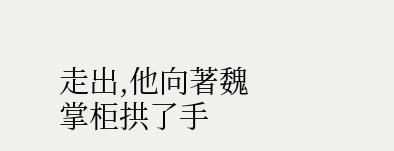走出,他向著魏掌柜拱了手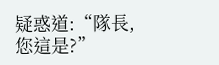疑惑道:“隊長,您這是?”